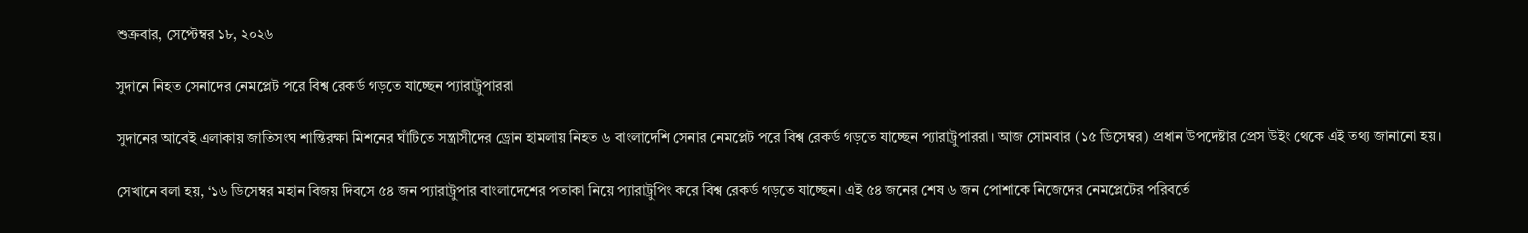শুক্রবার, সেপ্টেম্বর ১৮, ২০২৬

সুদানে নিহত সেনাদের নেমপ্লেট পরে বিশ্ব রেকর্ড গড়তে যাচ্ছেন প্যারাট্রুপাররা

সুদানের আবেই এলাকায় জাতিসংঘ শান্তিরক্ষা মিশনের ঘাঁটিতে সন্ত্রাসীদের ড্রোন হামলায় নিহত ৬ বাংলাদেশি সেনার নেমপ্লেট পরে বিশ্ব রেকর্ড গড়তে যাচ্ছেন প্যারাট্রুপাররা। আজ সোমবার (১৫ ডিসেম্বর) প্রধান উপদেষ্টার প্রেস উইং থেকে এই তথ্য জানানো হয়।

সেখানে বলা হয়, ‘১৬ ডিসেম্বর মহান বিজয় দিবসে ৫৪ জন প্যারাট্রুপার বাংলাদেশের পতাকা নিয়ে প্যারাট্রুপিং করে বিশ্ব রেকর্ড গড়তে যাচ্ছেন। এই ৫৪ জনের শেষ ৬ জন পোশাকে নিজেদের নেমপ্লেটের পরিবর্তে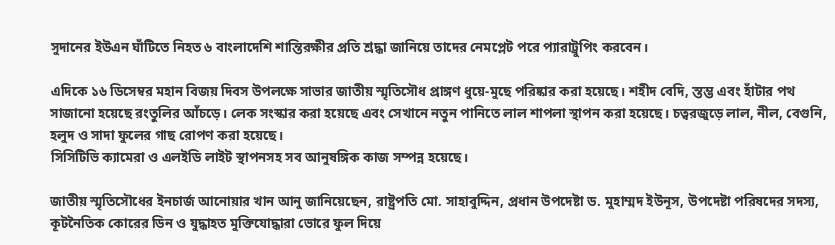সুদানের ইউএন ঘাঁটিতে নিহত ৬ বাংলাদেশি শান্তিরক্ষীর প্রতি শ্রদ্ধা জানিয়ে তাদের নেমপ্লেট পরে প্যারাট্রুপিং করবেন।

এদিকে ১৬ ডিসেম্বর মহান বিজয় দিবস উপলক্ষে সাভার জাতীয় স্মৃতিসৌধ প্রাঙ্গণ ধুয়ে-মুছে পরিষ্কার করা হয়েছে। শহীদ বেদি, স্তম্ভ এবং হাঁটার পথ সাজানো হয়েছে রংতুলির আঁচড়ে। লেক সংস্কার করা হয়েছে এবং সেখানে নতুন পানিতে লাল শাপলা স্থাপন করা হয়েছে। চত্বরজুড়ে লাল, নীল, বেগুনি, হলুদ ও সাদা ফুলের গাছ রোপণ করা হয়েছে।
সিসিটিভি ক্যামেরা ও এলইডি লাইট স্থাপনসহ সব আনুষঙ্গিক কাজ সম্পন্ন হয়েছে।

জাতীয় স্মৃতিসৌধের ইনচার্জ আনোয়ার খান আনু জানিয়েছেন, রাষ্ট্রপতি মো. সাহাবুদ্দিন, প্রধান উপদেষ্টা ড. মুহাম্মদ ইউনূস, উপদেষ্টা পরিষদের সদস্য, কূটনৈতিক কোরের ডিন ও যুদ্ধাহত মুক্তিযোদ্ধারা ভোরে ফুল দিয়ে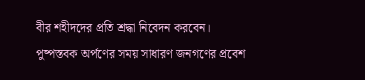বীর শহীদদের প্রতি শ্রদ্ধা নিবেদন করবেন। পুষ্পস্তবক অর্পণের সময় সাধারণ জনগণের প্রবেশ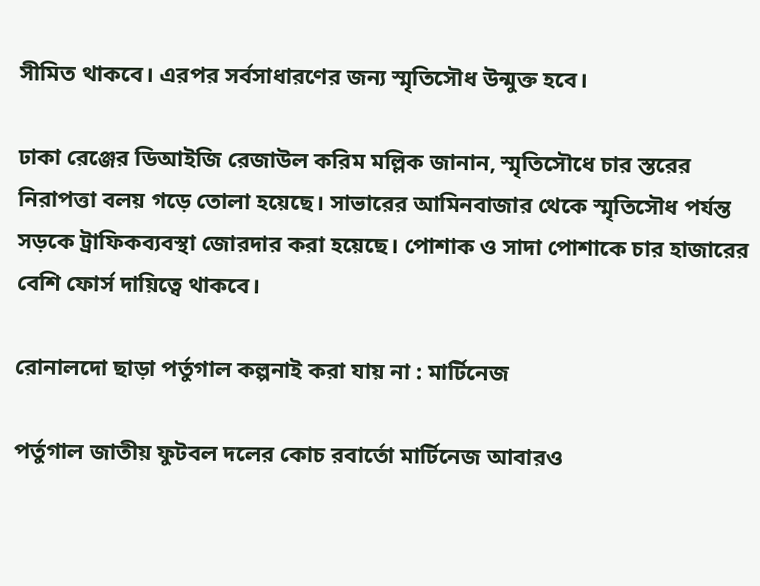সীমিত থাকবে। এরপর সর্বসাধারণের জন্য স্মৃতিসৌধ উন্মুক্ত হবে।

ঢাকা রেঞ্জের ডিআইজি রেজাউল করিম মল্লিক জানান, স্মৃতিসৌধে চার স্তরের নিরাপত্তা বলয় গড়ে তোলা হয়েছে। সাভারের আমিনবাজার থেকে স্মৃতিসৌধ পর্যন্ত সড়কে ট্রাফিকব্যবস্থা জোরদার করা হয়েছে। পোশাক ও সাদা পোশাকে চার হাজারের বেশি ফোর্স দায়িত্বে থাকবে।

রোনালদো ছাড়া পর্তুগাল কল্পনাই করা যায় না : মার্টিনেজ

পর্তুগাল জাতীয় ফুটবল দলের কোচ রবার্তো মার্টিনেজ আবারও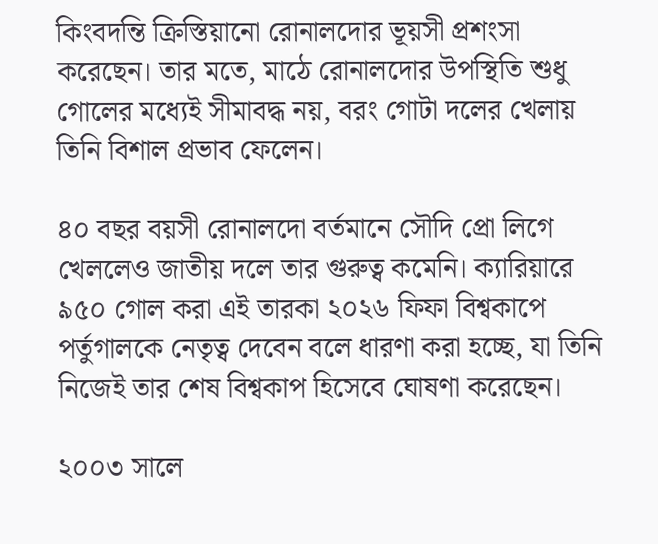কিংবদন্তি ক্রিস্তিয়ানো রোনালদোর ভূয়সী প্রশংসা করেছেন। তার মতে, মাঠে রোনালদোর উপস্থিতি শুধু গোলের মধ্যেই সীমাবদ্ধ নয়, বরং গোটা দলের খেলায় তিনি বিশাল প্রভাব ফেলেন।

৪০ বছর বয়সী রোনালদো বর্তমানে সৌদি প্রো লিগে খেললেও জাতীয় দলে তার গুরুত্ব কমেনি। ক্যারিয়ারে ৯৫০ গোল করা এই তারকা ২০২৬ ফিফা বিশ্বকাপে পর্তুগালকে নেতৃত্ব দেবেন বলে ধারণা করা হচ্ছে, যা তিনি নিজেই তার শেষ বিশ্বকাপ হিসেবে ঘোষণা করেছেন।

২০০৩ সালে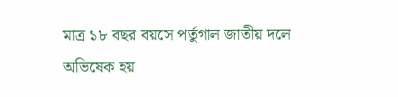মাত্র ১৮ বছর বয়সে পর্তুগাল জাতীয় দলে অভিষেক হয়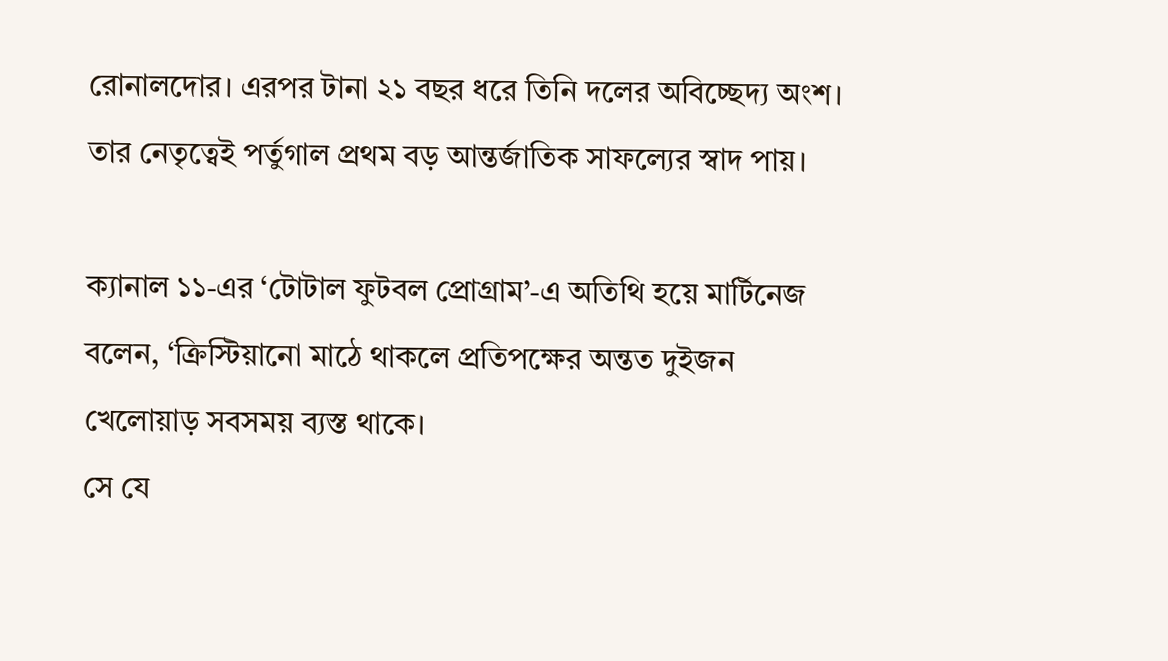রোনালদোর। এরপর টানা ২১ বছর ধরে তিনি দলের অবিচ্ছেদ্য অংশ। তার নেতৃত্বেই পর্তুগাল প্রথম বড় আন্তর্জাতিক সাফল্যের স্বাদ পায়।

ক্যানাল ১১-এর ‘টোটাল ফুটবল প্রোগ্রাম’-এ অতিথি হয়ে মার্টিনেজ বলেন, ‘ক্রিস্টিয়ানো মাঠে থাকলে প্রতিপক্ষের অন্তত দুইজন খেলোয়াড় সবসময় ব্যস্ত থাকে।
সে যে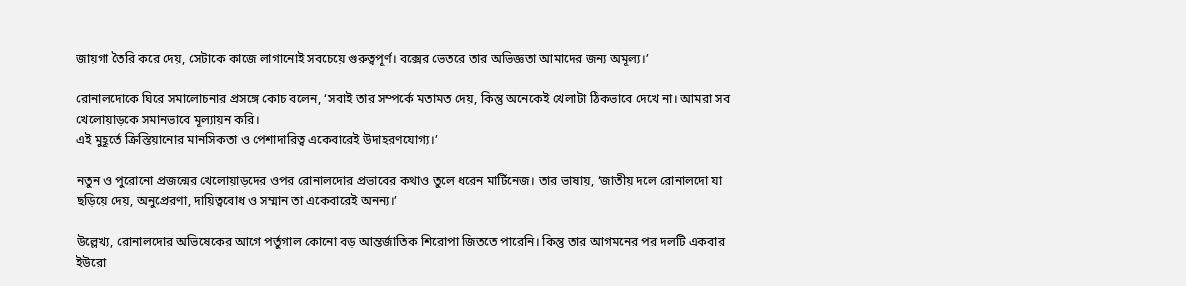জায়গা তৈরি করে দেয়, সেটাকে কাজে লাগানোই সবচেয়ে গুরুত্বপূর্ণ। বক্সের ভেতরে তার অভিজ্ঞতা আমাদের জন্য অমূল্য।’

রোনালদোকে ঘিরে সমালোচনার প্রসঙ্গে কোচ বলেন, ‘সবাই তার সম্পর্কে মতামত দেয়, কিন্তু অনেকেই খেলাটা ঠিকভাবে দেখে না। আমরা সব খেলোয়াড়কে সমানভাবে মূল্যায়ন করি।
এই মুহূর্তে ক্রিস্তিয়ানোর মানসিকতা ও পেশাদারিত্ব একেবারেই উদাহরণযোগ্য।’

নতুন ও পুরোনো প্রজন্মের খেলোয়াড়দের ওপর রোনালদোর প্রভাবের কথাও তুলে ধরেন মার্টিনেজ। তার ভাষায়, ‘জাতীয় দলে রোনালদো যা ছড়িয়ে দেয়, অনুপ্রেরণা, দায়িত্ববোধ ও সম্মান তা একেবারেই অনন্য।’

উল্লেখ্য, রোনালদোর অভিষেকের আগে পর্তুগাল কোনো বড় আন্তর্জাতিক শিরোপা জিততে পারেনি। কিন্তু তার আগমনের পর দলটি একবার ইউরো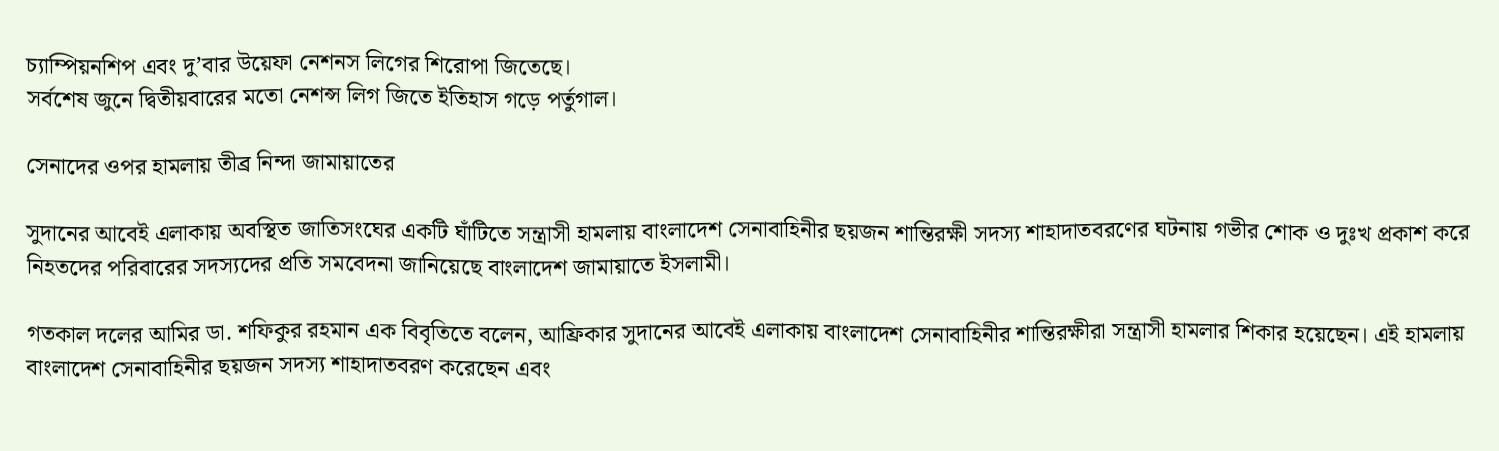চ্যাম্পিয়নশিপ এবং দু’বার উয়েফা নেশনস লিগের শিরোপা জিতেছে।
সর্বশেষ জুনে দ্বিতীয়বারের মতো নেশন্স লিগ জিতে ইতিহাস গড়ে পর্তুগাল।

সেনাদের ওপর হামলায় তীব্র নিন্দা জামায়াতের

সুদানের আবেই এলাকায় অবস্থিত জাতিসংঘের একটি ঘাঁটিতে সন্ত্রাসী হামলায় বাংলাদেশ সেনাবাহিনীর ছয়জন শান্তিরক্ষী সদস্য শাহাদাতবরণের ঘটনায় গভীর শোক ও দুঃখ প্রকাশ করে নিহতদের পরিবারের সদস্যদের প্রতি সমবেদনা জানিয়েছে বাংলাদেশ জামায়াতে ইসলামী।

গতকাল দলের আমির ডা. শফিকুর রহমান এক বিবৃতিতে বলেন, আফ্রিকার সুদানের আবেই এলাকায় বাংলাদেশ সেনাবাহিনীর শান্তিরক্ষীরা সন্ত্রাসী হামলার শিকার হয়েছেন। এই হামলায় বাংলাদেশ সেনাবাহিনীর ছয়জন সদস্য শাহাদাতবরণ করেছেন এবং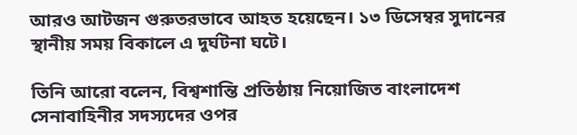আরও আটজন গুরুতরভাবে আহত হয়েছেন। ১৩ ডিসেম্বর সুদানের স্থানীয় সময় বিকালে এ দুর্ঘটনা ঘটে।

তিনি আরো বলেন, বিশ্বশান্তি প্রতিষ্ঠায় নিয়োজিত বাংলাদেশ সেনাবাহিনীর সদস্যদের ওপর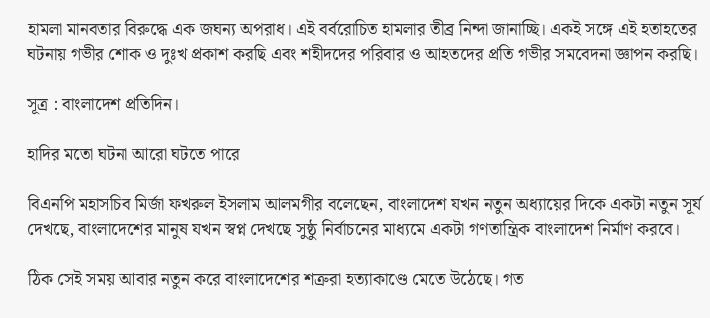হামলা মানবতার বিরুদ্ধে এক জঘন্য অপরাধ। এই বর্বরোচিত হামলার তীব্র নিন্দা জানাচ্ছি। একই সঙ্গে এই হতাহতের ঘটনায় গভীর শোক ও দুঃখ প্রকাশ করছি এবং শহীদদের পরিবার ও আহতদের প্রতি গভীর সমবেদনা জ্ঞাপন করছি।

সূত্র : বাংলাদেশ প্রতিদিন।

হাদির মতো ঘটনা আরো ঘটতে পারে

বিএনপি মহাসচিব মির্জা ফখরুল ইসলাম আলমগীর বলেছেন, বাংলাদেশ যখন নতুন অধ্যায়ের দিকে একটা নতুন সূর্য দেখছে, বাংলাদেশের মানুষ যখন স্বপ্ন দেখছে সুষ্ঠু নির্বাচনের মাধ্যমে একটা গণতান্ত্রিক বাংলাদেশ নির্মাণ করবে।

ঠিক সেই সময় আবার নতুন করে বাংলাদেশের শত্রুরা হত্যাকাণ্ডে মেতে উঠেছে। গত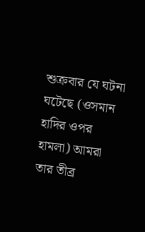শুক্রবার যে ঘটনা ঘটেছে (ওসমান হাদির ওপর হামলা) আমরা তার তীব্র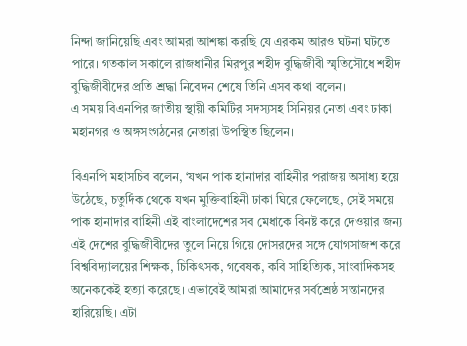নিন্দা জানিয়েছি এবং আমরা আশঙ্কা করছি যে এরকম আরও ঘটনা ঘটতে পারে। গতকাল সকালে রাজধানীর মিরপুর শহীদ বুদ্ধিজীবী স্মৃতিসৌধে শহীদ বুদ্ধিজীবীদের প্রতি শ্রদ্ধা নিবেদন শেষে তিনি এসব কথা বলেন।
এ সময় বিএনপির জাতীয় স্থায়ী কমিটির সদস্যসহ সিনিয়র নেতা এবং ঢাকা মহানগর ও অঙ্গসংগঠনের নেতারা উপস্থিত ছিলেন।

বিএনপি মহাসচিব বলেন, ‘যখন পাক হানাদার বাহিনীর পরাজয় অসাধ্য হয়ে উঠেছে, চতুর্দিক থেকে যখন মুক্তিবাহিনী ঢাকা ঘিরে ফেলেছে, সেই সময়ে পাক হানাদার বাহিনী এই বাংলাদেশের সব মেধাকে বিনষ্ট করে দেওয়ার জন্য এই দেশের বুদ্ধিজীবীদের তুলে নিয়ে গিয়ে দোসরদের সঙ্গে যোগসাজশ করে বিশ্ববিদ্যালয়ের শিক্ষক, চিকিৎসক, গবেষক, কবি সাহিত্যিক, সাংবাদিকসহ অনেককেই হত্যা করেছে। এভাবেই আমরা আমাদের সর্বশ্রেষ্ঠ সন্তানদের হারিয়েছি। এটা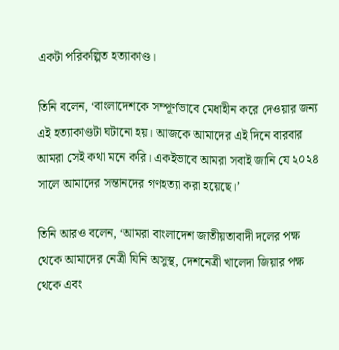একটা পরিকল্পিত হত্যাকাণ্ড।

তিনি বলেন, ‘বাংলাদেশকে সম্পূর্ণভাবে মেধাহীন করে দেওয়ার জন্য এই হত্যাকাণ্ডটা ঘটানো হয়। আজকে আমাদের এই দিনে বারবার আমরা সেই কথা মনে করি। একইভাবে আমরা সবাই জানি যে ২০২৪ সালে আমাদের সন্তানদের গণহত্যা করা হয়েছে।’

তিনি আরও বলেন, ‘আমরা বাংলাদেশ জাতীয়তাবাদী দলের পক্ষ থেকে আমাদের নেত্রী যিনি অসুস্থ, দেশনেত্রী খালেদা জিয়ার পক্ষ থেকে এবং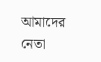আমাদের নেতা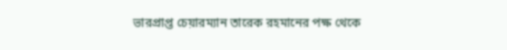ভারপ্রাপ্ত চেয়ারম্যান তারেক রহমানের পক্ষ থেকে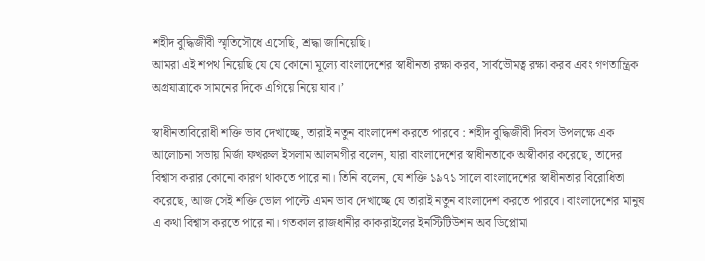শহীদ বুদ্ধিজীবী স্মৃতিসৌধে এসেছি, শ্রদ্ধা জানিয়েছি।
আমরা এই শপথ নিয়েছি যে যে কোনো মূল্যে বাংলাদেশের স্বাধীনতা রক্ষা করব, সার্বভৌমত্ব রক্ষা করব এবং গণতান্ত্রিক অগ্রযাত্রাকে সামনের দিকে এগিয়ে নিয়ে যাব।’

স্বাধীনতাবিরোধী শক্তি ভাব দেখাচ্ছে, তারাই নতুন বাংলাদেশ করতে পারবে : শহীদ বুদ্ধিজীবী দিবস উপলক্ষে এক আলোচনা সভায় মির্জা ফখরুল ইসলাম আলমগীর বলেন, যারা বাংলাদেশের স্বাধীনতাকে অস্বীকার করেছে, তাদের বিশ্বাস করার কোনো কারণ থাকতে পারে না। তিনি বলেন, যে শক্তি ১৯৭১ সালে বাংলাদেশের স্বাধীনতার বিরোধিতা করেছে, আজ সেই শক্তি ভোল পাল্টে এমন ভাব দেখাচ্ছে যে তারাই নতুন বাংলাদেশ করতে পারবে। বাংলাদেশের মানুষ এ কথা বিশ্বাস করতে পারে না। গতকাল রাজধানীর কাকরাইলের ইনস্টিটিউশন অব ডিপ্লোমা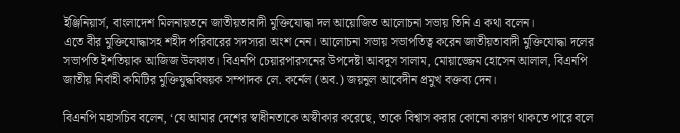ইঞ্জিনিয়ার্স, বাংলাদেশ মিলনায়তনে জাতীয়তাবাদী মুক্তিযোদ্ধা দল আয়োজিত আলোচনা সভায় তিনি এ কথা বলেন।
এতে বীর মুক্তিযোদ্ধাসহ শহীদ পরিবারের সদস্যরা অংশ নেন। আলোচনা সভায় সভাপতিত্ব করেন জাতীয়তাবাদী মুক্তিযোদ্ধা দলের সভাপতি ইশতিয়াক আজিজ উলফাত। বিএনপি চেয়ারপারসনের উপদেষ্টা আবদুস সালাম, মোয়াজ্জেম হোসেন আলাল, বিএনপি জাতীয় নির্বাহী কমিটির মুক্তিযুদ্ধবিষয়ক সম্পাদক লে. কর্নেল (অব.) জয়নুল আবেদীন প্রমুখ বক্তব্য দেন।

বিএনপি মহাসচিব বলেন, ‘যে আমার দেশের স্বাধীনতাকে অস্বীকার করেছে, তাকে বিশ্বাস করার কোনো কারণ থাকতে পারে বলে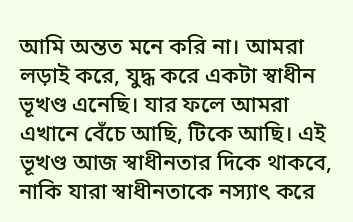আমি অন্তত মনে করি না। আমরা লড়াই করে, যুদ্ধ করে একটা স্বাধীন ভূখণ্ড এনেছি। যার ফলে আমরা এখানে বেঁচে আছি, টিকে আছি। এই ভূখণ্ড আজ স্বাধীনতার দিকে থাকবে, নাকি যারা স্বাধীনতাকে নস্যাৎ করে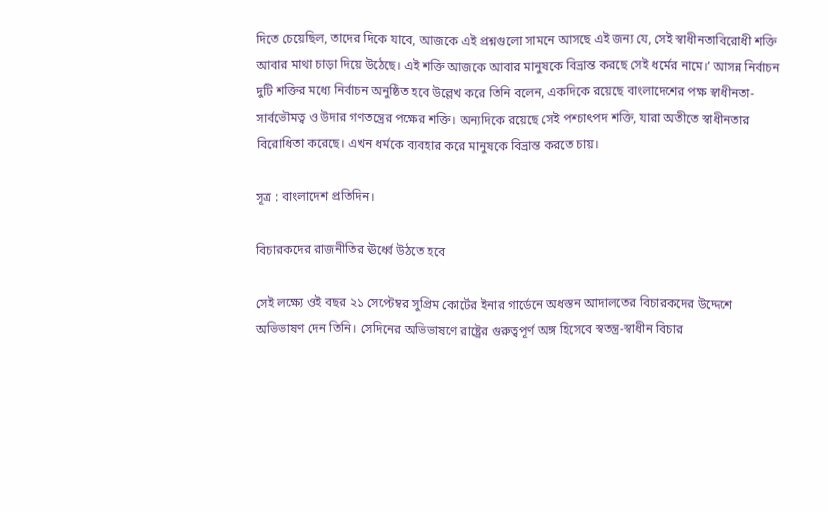দিতে চেয়েছিল, তাদের দিকে যাবে, আজকে এই প্রশ্নগুলো সামনে আসছে এই জন্য যে, সেই স্বাধীনতাবিরোধী শক্তি আবার মাথা চাড়া দিয়ে উঠেছে। এই শক্তি আজকে আবার মানুষকে বিভ্রান্ত করছে সেই ধর্মের নামে।’ আসন্ন নির্বাচন দুটি শক্তির মধ্যে নির্বাচন অনুষ্ঠিত হবে উল্লেখ করে তিনি বলেন, একদিকে রয়েছে বাংলাদেশের পক্ষ স্বাধীনতা-সার্বভৌমত্ব ও উদার গণতন্ত্রের পক্ষের শক্তি। অন্যদিকে রয়েছে সেই পশ্চাৎপদ শক্তি, যারা অতীতে স্বাধীনতার বিরোধিতা করেছে। এখন ধর্মকে ব্যবহার করে মানুষকে বিভ্রান্ত করতে চায়।

সূত্র : বাংলাদেশ প্রতিদিন।

বিচারকদের রাজনীতির ঊর্ধ্বে উঠতে হবে

সেই লক্ষ্যে ওই বছর ২১ সেপ্টেম্বর সুপ্রিম কোর্টের ইনার গার্ডেনে অধস্তন আদালতের বিচারকদের উদ্দেশে অভিভাষণ দেন তিনি। সেদিনের অভিভাষণে রাষ্ট্রের গুরুত্বপূর্ণ অঙ্গ হিসেবে স্বতন্ত্র-স্বাধীন বিচার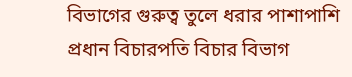বিভাগের গুরুত্ব তুলে ধরার পাশাপাশি প্রধান বিচারপতি বিচার বিভাগ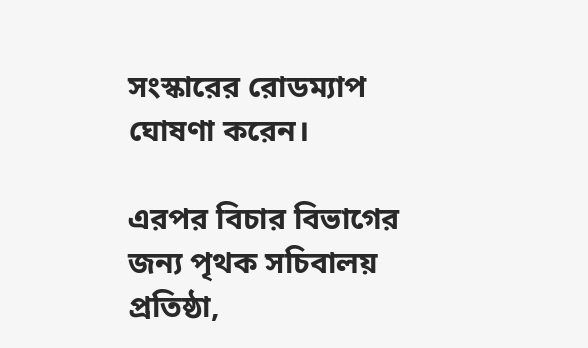সংস্কারের রোডম্যাপ ঘোষণা করেন।

এরপর বিচার বিভাগের জন্য পৃথক সচিবালয় প্রতিষ্ঠা,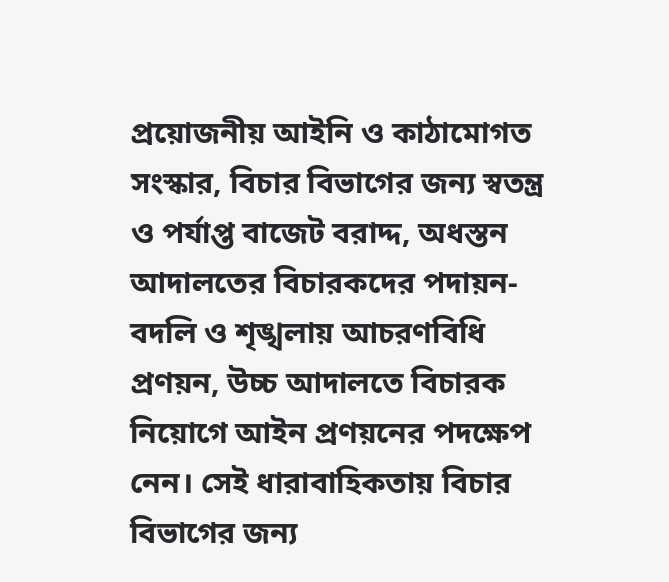প্রয়োজনীয় আইনি ও কাঠামোগত সংস্কার, বিচার বিভাগের জন্য স্বতন্ত্র ও পর্যাপ্ত বাজেট বরাদ্দ, অধস্তন আদালতের বিচারকদের পদায়ন-বদলি ও শৃঙ্খলায় আচরণবিধি প্রণয়ন, উচ্চ আদালতে বিচারক নিয়োগে আইন প্রণয়নের পদক্ষেপ নেন। সেই ধারাবাহিকতায় বিচার বিভাগের জন্য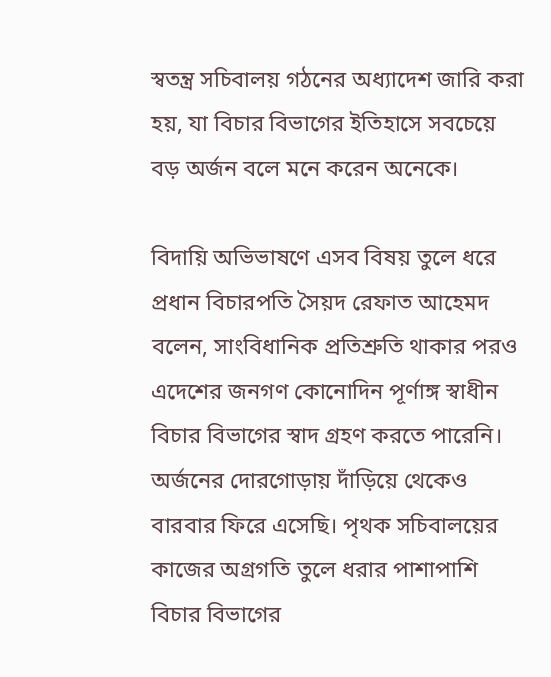স্বতন্ত্র সচিবালয় গঠনের অধ্যাদেশ জারি করা হয়, যা বিচার বিভাগের ইতিহাসে সবচেয়ে বড় অর্জন বলে মনে করেন অনেকে।

বিদায়ি অভিভাষণে এসব বিষয় তুলে ধরে প্রধান বিচারপতি সৈয়দ রেফাত আহেমদ বলেন, সাংবিধানিক প্রতিশ্রুতি থাকার পরও এদেশের জনগণ কোনোদিন পূর্ণাঙ্গ স্বাধীন বিচার বিভাগের স্বাদ গ্রহণ করতে পারেনি। অর্জনের দোরগোড়ায় দাঁড়িয়ে থেকেও বারবার ফিরে এসেছি। পৃথক সচিবালয়ের কাজের অগ্রগতি তুলে ধরার পাশাপাশি বিচার বিভাগের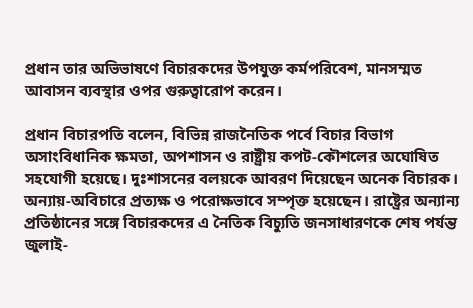প্রধান তার অভিভাষণে বিচারকদের উপযুক্ত কর্মপরিবেশ, মানসম্মত আবাসন ব্যবস্থার ওপর গুরুত্বারোপ করেন।

প্রধান বিচারপতি বলেন, বিভিন্ন রাজনৈতিক পর্বে বিচার বিভাগ অসাংবিধানিক ক্ষমতা, অপশাসন ও রাষ্ট্রীয় কপট-কৌশলের অঘোষিত সহযোগী হয়েছে। দুঃশাসনের বলয়কে আবরণ দিয়েছেন অনেক বিচারক।
অন্যায়-অবিচারে প্রত্যক্ষ ও পরোক্ষভাবে সম্পৃক্ত হয়েছেন। রাষ্ট্রের অন্যান্য প্রতিষ্ঠানের সঙ্গে বিচারকদের এ নৈতিক বিচ্যুতি জনসাধারণকে শেষ পর্যন্ত জুলাই-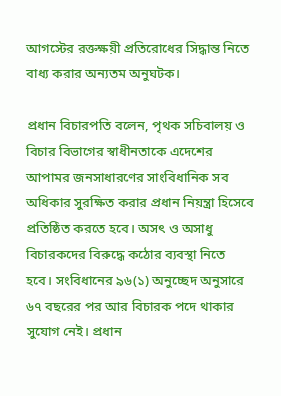আগস্টের রক্তক্ষয়ী প্রতিরোধের সিদ্ধান্ত নিতে বাধ্য করার অন্যতম অনুঘটক।

প্রধান বিচারপতি বলেন, পৃথক সচিবালয় ও বিচার বিভাগের স্বাধীনতাকে এদেশের আপামর জনসাধারণের সাংবিধানিক সব অধিকার সুরক্ষিত করার প্রধান নিয়ন্ত্রা হিসেবে প্রতিষ্ঠিত করতে হবে। অসৎ ও অসাধু বিচারকদের বিরুদ্ধে কঠোর ব্যবস্থা নিতে হবে। সংবিধানের ৯৬(১) অনুচ্ছেদ অনুসারে ৬৭ বছরের পর আর বিচারক পদে থাকার সুযোগ নেই। প্রধান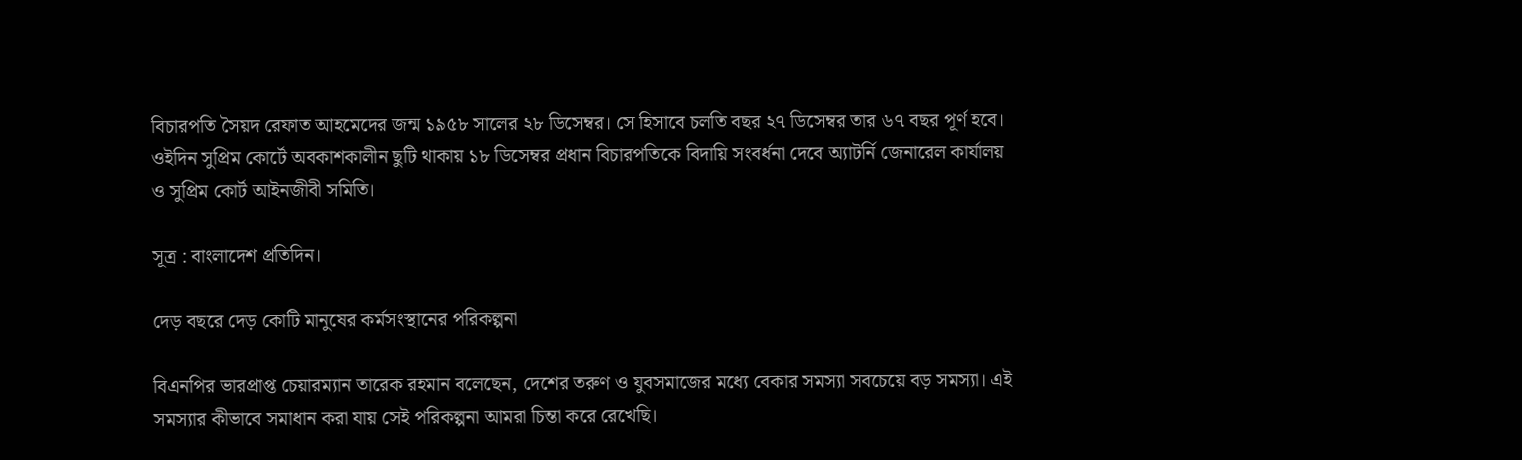বিচারপতি সৈয়দ রেফাত আহমেদের জন্ম ১৯৫৮ সালের ২৮ ডিসেম্বর। সে হিসাবে চলতি বছর ২৭ ডিসেম্বর তার ৬৭ বছর পূর্ণ হবে। ওইদিন সুপ্রিম কোর্টে অবকাশকালীন ছুটি থাকায় ১৮ ডিসেম্বর প্রধান বিচারপতিকে বিদায়ি সংবর্ধনা দেবে অ্যাটর্নি জেনারেল কার্যালয় ও সুপ্রিম কোর্ট আইনজীবী সমিতি।

সূত্র : বাংলাদেশ প্রতিদিন।

দেড় বছরে দেড় কোটি মানুষের কর্মসংস্থানের পরিকল্পনা

বিএনপির ভারপ্রাপ্ত চেয়ারম্যান তারেক রহমান বলেছেন, দেশের তরুণ ও যুবসমাজের মধ্যে বেকার সমস্যা সবচেয়ে বড় সমস্যা। এই সমস্যার কীভাবে সমাধান করা যায় সেই পরিকল্পনা আমরা চিন্তা করে রেখেছি।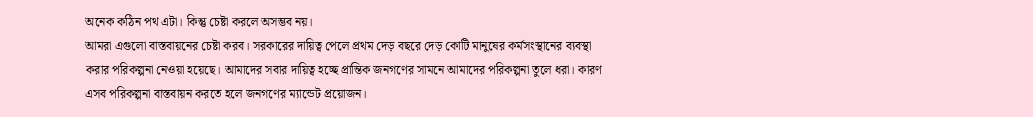অনেক কঠিন পথ এটা। কিন্তু চেষ্টা করলে অসম্ভব নয়।
আমরা এগুলো বাস্তবায়নের চেষ্টা করব। সরকারের দায়িত্ব পেলে প্রথম দেড় বছরে দেড় কোটি মানুষের কর্মসংস্থানের ব্যবস্থা করার পরিকল্পনা নেওয়া হয়েছে। আমাদের সবার দায়িত্ব হচ্ছে প্রান্তিক জনগণের সামনে আমাদের পরিকল্পনা তুলে ধরা। কারণ এসব পরিকল্পনা বাস্তবায়ন করতে হলে জনগণের ম্যান্ডেট প্রয়োজন।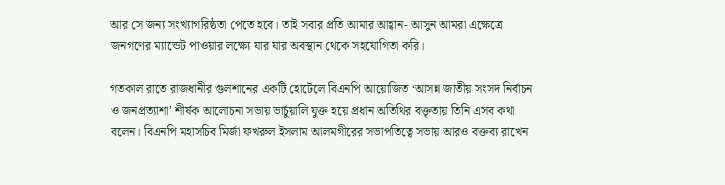আর সে জন্য সংখ্যাগরিষ্ঠতা পেতে হবে। তাই সবার প্রতি আমার আহ্বান- আসুন আমরা এক্ষেত্রে জনগণের ম্যান্ডেট পাওয়ার লক্ষ্যে যার যার অবস্থান থেকে সহযোগিতা করি।

গতকাল রাতে রাজধানীর গুলশানের একটি হোটেলে বিএনপি আয়োজিত ‘আসন্ন জাতীয় সংসদ নির্বাচন ও জনপ্রত্যাশা’ শীর্ষক আলোচনা সভায় ভার্চুয়ালি যুক্ত হয়ে প্রধান অতিথির বক্তৃতায় তিনি এসব কথা বলেন। বিএনপি মহাসচিব মির্জা ফখরুল ইসলাম আলমগীরের সভাপতিত্বে সভায় আরও বক্তব্য রাখেন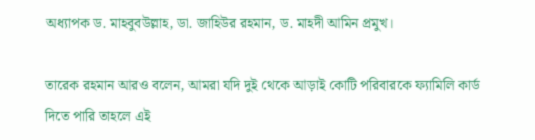অধ্যাপক ড. মাহবুবউল্লাহ, ডা. জাহিউর রহমান, ড. মাহদী আমিন প্রমুখ।

তারেক রহমান আরও বলেন, আমরা যদি দুই থেকে আড়াই কোটি পরিবারকে ফ্যামিলি কার্ড দিতে পারি তাহলে এই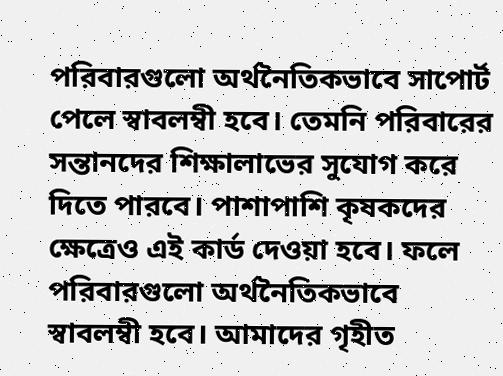পরিবারগুলো অর্থনৈতিকভাবে সাপোর্ট পেলে স্বাবলম্বী হবে। তেমনি পরিবারের সন্তানদের শিক্ষালাভের সুযোগ করে দিতে পারবে। পাশাপাশি কৃষকদের ক্ষেত্রেও এই কার্ড দেওয়া হবে। ফলে পরিবারগুলো অর্থনৈতিকভাবে স্বাবলম্বী হবে। আমাদের গৃহীত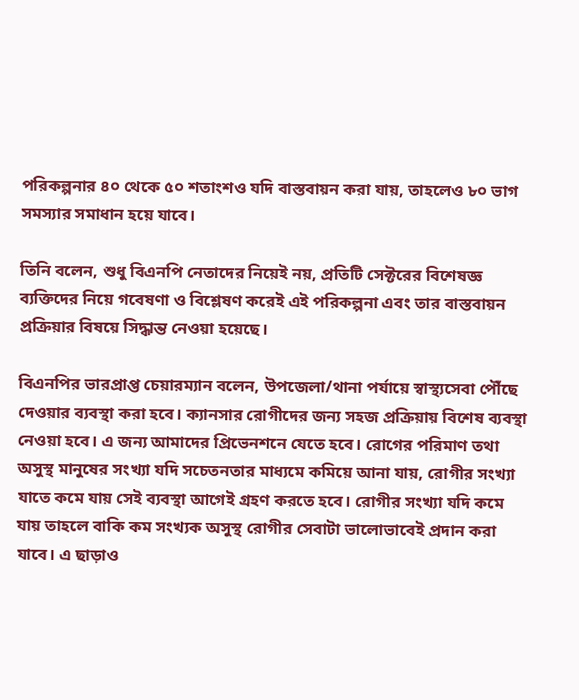পরিকল্পনার ৪০ থেকে ৫০ শতাংশও যদি বাস্তবায়ন করা যায়, তাহলেও ৮০ ভাগ সমস্যার সমাধান হয়ে যাবে।

তিনি বলেন, শুধু বিএনপি নেতাদের নিয়েই নয়, প্রতিটি সেক্টরের বিশেষজ্ঞ ব্যক্তিদের নিয়ে গবেষণা ও বিশ্লেষণ করেই এই পরিকল্পনা এবং তার বাস্তবায়ন প্রক্রিয়ার বিষয়ে সিদ্ধান্ত নেওয়া হয়েছে।

বিএনপির ভারপ্রাপ্ত চেয়ারম্যান বলেন, উপজেলা/থানা পর্যায়ে স্বাস্থ্যসেবা পৌঁছে দেওয়ার ব্যবস্থা করা হবে। ক্যানসার রোগীদের জন্য সহজ প্রক্রিয়ায় বিশেষ ব্যবস্থা নেওয়া হবে। এ জন্য আমাদের প্রিভেনশনে যেতে হবে। রোগের পরিমাণ তথা অসুস্থ মানুষের সংখ্যা যদি সচেতনতার মাধ্যমে কমিয়ে আনা যায়, রোগীর সংখ্যা যাতে কমে যায় সেই ব্যবস্থা আগেই গ্রহণ করতে হবে। রোগীর সংখ্যা যদি কমে যায় তাহলে বাকি কম সংখ্যক অসুস্থ রোগীর সেবাটা ভালোভাবেই প্রদান করা যাবে। এ ছাড়াও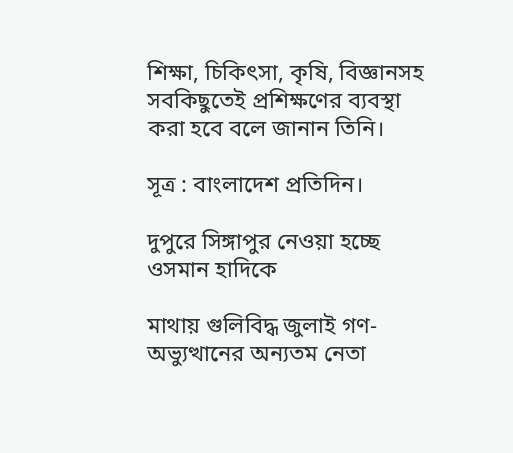শিক্ষা, চিকিৎসা, কৃষি, বিজ্ঞানসহ সবকিছুতেই প্রশিক্ষণের ব্যবস্থা করা হবে বলে জানান তিনি।

সূত্র : বাংলাদেশ প্রতিদিন।

দুপুরে সিঙ্গাপুর নেওয়া হচ্ছে ওসমান হাদিকে

মাথায় গুলিবিদ্ধ জুলাই গণ-অভ্যুত্থানের অন্যতম নেতা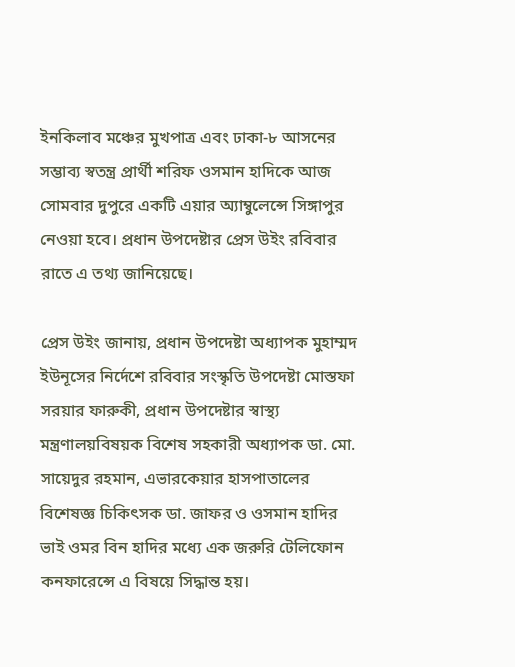ইনকিলাব মঞ্চের মুখপাত্র এবং ঢাকা-৮ আসনের সম্ভাব্য স্বতন্ত্র প্রার্থী শরিফ ওসমান হাদিকে আজ সোমবার দুপুরে একটি এয়ার অ্যাম্বুলেন্সে সিঙ্গাপুর নেওয়া হবে। প্রধান উপদেষ্টার প্রেস উইং রবিবার রাতে এ তথ্য জানিয়েছে।

প্রেস উইং জানায়, প্রধান উপদেষ্টা অধ্যাপক মুহাম্মদ ইউনূসের নির্দেশে রবিবার সংস্কৃতি উপদেষ্টা মোস্তফা সরয়ার ফারুকী, প্রধান উপদেষ্টার স্বাস্থ্য মন্ত্রণালয়বিষয়ক বিশেষ সহকারী অধ্যাপক ডা. মো. সায়েদুর রহমান, এভারকেয়ার হাসপাতালের বিশেষজ্ঞ চিকিৎসক ডা. জাফর ও ওসমান হাদির ভাই ওমর বিন হাদির মধ্যে এক জরুরি টেলিফোন কনফারেন্সে এ বিষয়ে সিদ্ধান্ত হয়।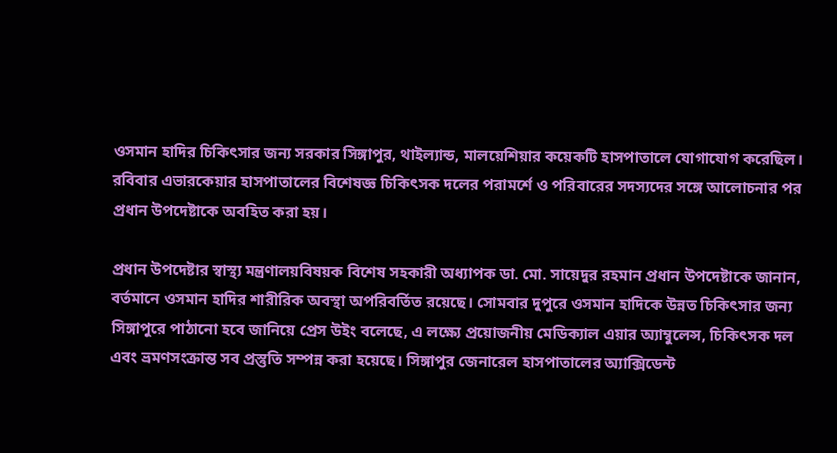ওসমান হাদির চিকিৎসার জন্য সরকার সিঙ্গাপুর, থাইল্যান্ড, মালয়েশিয়ার কয়েকটি হাসপাতালে যোগাযোগ করেছিল।
রবিবার এভারকেয়ার হাসপাতালের বিশেষজ্ঞ চিকিৎসক দলের পরামর্শে ও পরিবারের সদস্যদের সঙ্গে আলোচনার পর প্রধান উপদেষ্টাকে অবহিত করা হয়।

প্রধান উপদেষ্টার স্বাস্থ্য মন্ত্রণালয়বিষয়ক বিশেষ সহকারী অধ্যাপক ডা. মো. সায়েদুর রহমান প্রধান উপদেষ্টাকে জানান, বর্তমানে ওসমান হাদির শারীরিক অবস্থা অপরিবর্তিত রয়েছে। সোমবার দুপুরে ওসমান হাদিকে উন্নত চিকিৎসার জন্য সিঙ্গাপুরে পাঠানো হবে জানিয়ে প্রেস উইং বলেছে, এ লক্ষ্যে প্রয়োজনীয় মেডিক্যাল এয়ার অ্যাম্বুলেন্স, চিকিৎসক দল এবং ভ্রমণসংক্রান্ত সব প্রস্তুতি সম্পন্ন করা হয়েছে। সিঙ্গাপুর জেনারেল হাসপাতালের অ্যাক্সিডেন্ট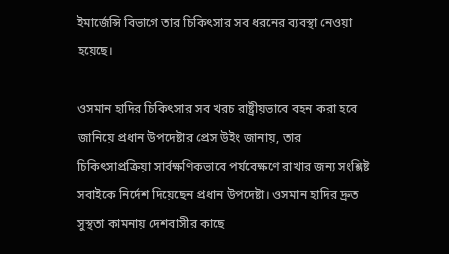ইমার্জেন্সি বিভাগে তার চিকিৎসার সব ধরনের ব্যবস্থা নেওয়া হয়েছে।

ওসমান হাদির চিকিৎসার সব খরচ রাষ্ট্রীয়ভাবে বহন করা হবে জানিয়ে প্রধান উপদেষ্টার প্রেস উইং জানায়, তার চিকিৎসাপ্রক্রিয়া সার্বক্ষণিকভাবে পর্যবেক্ষণে রাখার জন্য সংশ্লিষ্ট সবাইকে নির্দেশ দিয়েছেন প্রধান উপদেষ্টা। ওসমান হাদির দ্রুত সুস্থতা কামনায় দেশবাসীর কাছে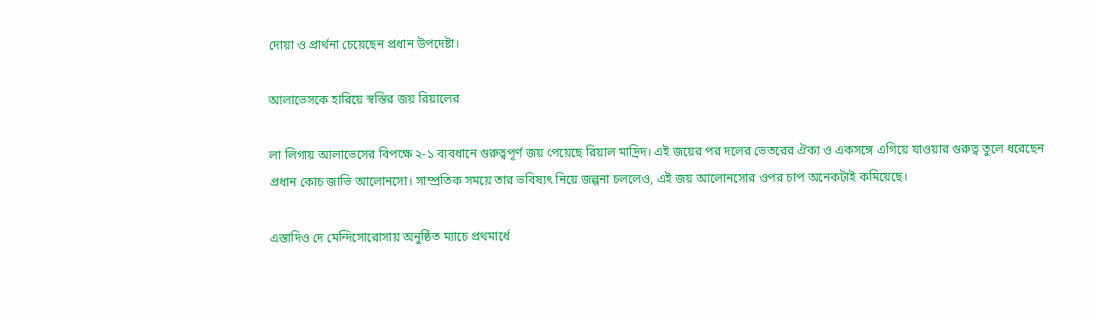দোয়া ও প্রার্থনা চেয়েছেন প্রধান উপদেষ্টা।

আলাভেসকে হারিয়ে স্বস্তির জয় রিয়ালের

লা লিগায় আলাভেসের বিপক্ষে ২-১ ব্যবধানে গুরুত্বপূর্ণ জয় পেয়েছে রিয়াল মাদ্রিদ। এই জয়ের পর দলের ভেতরের ঐক্য ও একসঙ্গে এগিয়ে যাওয়ার গুরুত্ব তুলে ধরেছেন প্রধান কোচ জাভি আলোনসো। সাম্প্রতিক সময়ে তার ভবিষ্যৎ নিয়ে জল্পনা চললেও, এই জয় আলোনসোর ওপর চাপ অনেকটাই কমিয়েছে।

এস্তাদিও দে মেন্দিসোরোসায় অনুষ্ঠিত ম্যাচে প্রথমার্ধে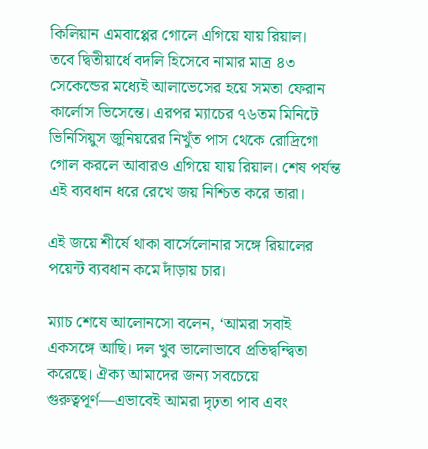কিলিয়ান এমবাপ্পের গোলে এগিয়ে যায় রিয়াল।
তবে দ্বিতীয়ার্ধে বদলি হিসেবে নামার মাত্র ৪৩ সেকেন্ডের মধ্যেই আলাভেসের হয়ে সমতা ফেরান কার্লোস ভিসেন্তে। এরপর ম্যাচের ৭৬তম মিনিটে ভিনিসিয়ুস জুনিয়রের নিখুঁত পাস থেকে রোদ্রিগো গোল করলে আবারও এগিয়ে যায় রিয়াল। শেষ পর্যন্ত এই ব্যবধান ধরে রেখে জয় নিশ্চিত করে তারা।

এই জয়ে শীর্ষে থাকা বার্সেলোনার সঙ্গে রিয়ালের পয়েন্ট ব্যবধান কমে দাঁড়ায় চার।

ম্যাচ শেষে আলোনসো বলেন, ‘আমরা সবাই একসঙ্গে আছি। দল খুব ভালোভাবে প্রতিদ্বন্দ্বিতা করেছে। ঐক্য আমাদের জন্য সবচেয়ে গুরুত্বপূর্ণ—এভাবেই আমরা দৃঢ়তা পাব এবং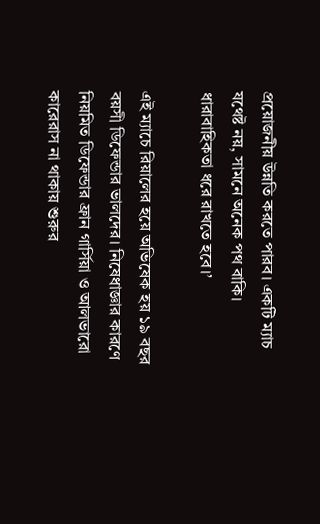প্রয়োজনীয় উন্নতি করতে পারব। একটি ম্যাচ যথেষ্ট নয়, সামনে অনেক পথ বাকি।
ধারাবাহিকতা ধরে রাখতে হবে।’

এই ম্যাচে রিয়ালের হয়ে অভিষেক হয় ১৯ বছর বয়সী ডিফেন্ডার ভালদের। নিষেধাজ্ঞার কারণে নিয়মিত ডিফেন্ডার ফ্রান গার্সিয়া ও আলভারো কারেরাস না থাকায় শুরুর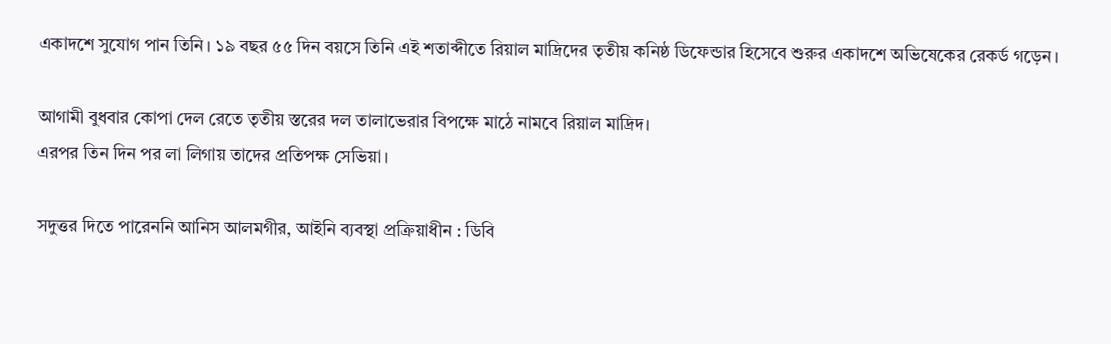একাদশে সুযোগ পান তিনি। ১৯ বছর ৫৫ দিন বয়সে তিনি এই শতাব্দীতে রিয়াল মাদ্রিদের তৃতীয় কনিষ্ঠ ডিফেন্ডার হিসেবে শুরুর একাদশে অভিষেকের রেকর্ড গড়েন।

আগামী বুধবার কোপা দেল রেতে তৃতীয় স্তরের দল তালাভেরার বিপক্ষে মাঠে নামবে রিয়াল মাদ্রিদ।
এরপর তিন দিন পর লা লিগায় তাদের প্রতিপক্ষ সেভিয়া।

সদুত্তর দিতে পারেননি আনিস আলমগীর, আইনি ব্যবস্থা প্রক্রিয়াধীন : ডিবি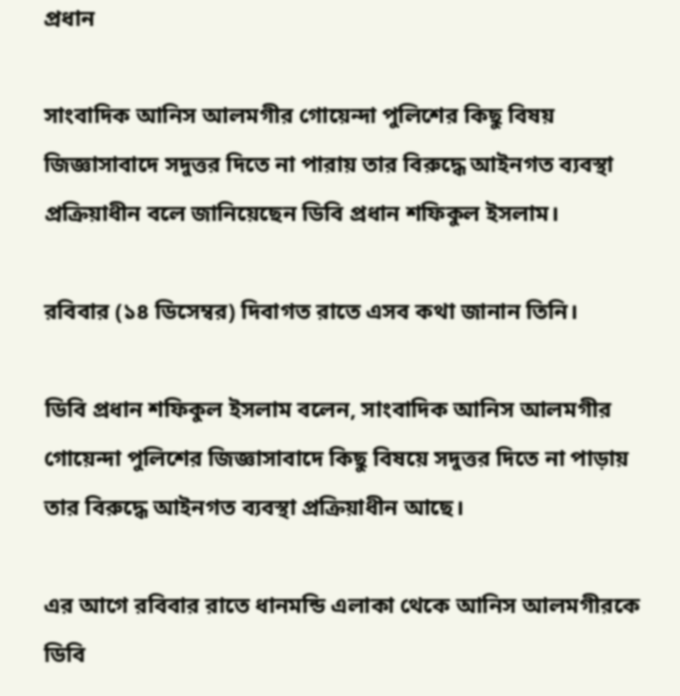প্রধান

সাংবাদিক আনিস আলমগীর গোয়েন্দা পুলিশের কিছু বিষয় জিজ্ঞাসাবাদে সদুত্তর দিতে না পারায় তার বিরুদ্ধে আইনগত ব্যবস্থা প্রক্রিয়াধীন বলে জানিয়েছেন ডিবি প্রধান শফিকুল ইসলাম।

রবিবার (১৪ ডিসেম্বর) দিবাগত রাতে এসব কথা জানান তিনি।

ডিবি প্রধান শফিকুল ইসলাম বলেন, সাংবাদিক আনিস আলমগীর গোয়েন্দা পুলিশের জিজ্ঞাসাবাদে কিছু বিষয়ে সদুত্তর দিতে না পাড়ায় তার বিরুদ্ধে আইনগত ব্যবস্থা প্রক্রিয়াধীন আছে।

এর আগে রবিবার রাতে ধানমন্ডি এলাকা থেকে আনিস আলমগীরকে ডিবি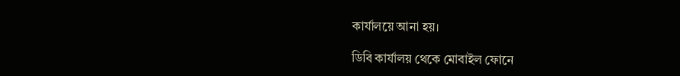কার্যালয়ে আনা হয়।

ডিবি কার্যালয় থেকে মোবাইল ফোনে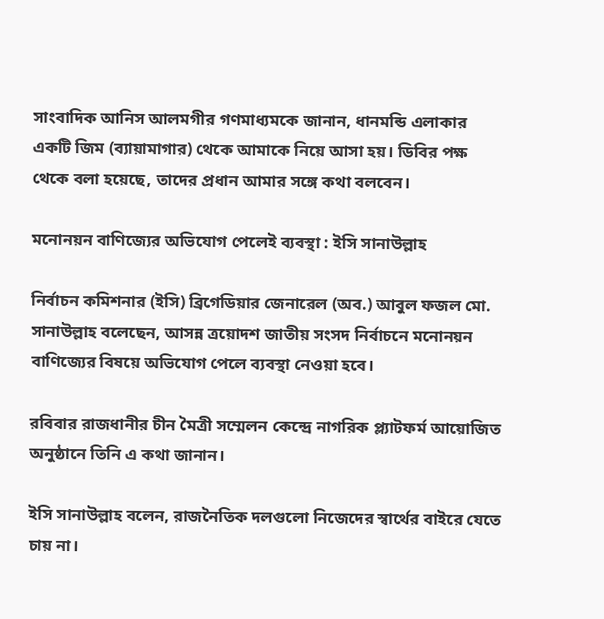সাংবাদিক আনিস আলমগীর গণমাধ্যমকে জানান, ধানমন্ডি এলাকার একটি জিম (ব্যায়ামাগার) থেকে আমাকে নিয়ে আসা হয়। ডিবির পক্ষ থেকে বলা হয়েছে, তাদের প্রধান আমার সঙ্গে কথা বলবেন।

মনোনয়ন বাণিজ্যের অভিযোগ পেলেই ব্যবস্থা : ইসি সানাউল্লাহ

নির্বাচন কমিশনার (ইসি) ব্রিগেডিয়ার জেনারেল (অব.) আবুল ফজল মো. সানাউল্লাহ বলেছেন, আসন্ন ত্রয়োদশ জাতীয় সংসদ নির্বাচনে মনোনয়ন বাণিজ্যের বিষয়ে অভিযোগ পেলে ব্যবস্থা নেওয়া হবে।

রবিবার রাজধানীর চীন মৈত্রী সম্মেলন কেন্দ্রে নাগরিক প্ল্যাটফর্ম আয়োজিত অনুষ্ঠানে তিনি এ কথা জানান।

ইসি সানাউল্লাহ বলেন, রাজনৈতিক দলগুলো নিজেদের স্বার্থের বাইরে যেতে চায় না।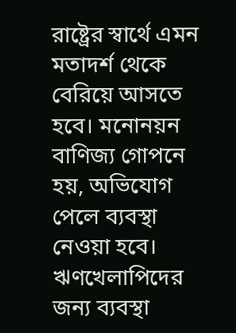রাষ্ট্রের স্বার্থে এমন মতাদর্শ থেকে বেরিয়ে আসতে হবে। মনোনয়ন বাণিজ্য গোপনে হয়, অভিযোগ পেলে ব্যবস্থা নেওয়া হবে। ঋণখেলাপিদের জন্য ব্যবস্থা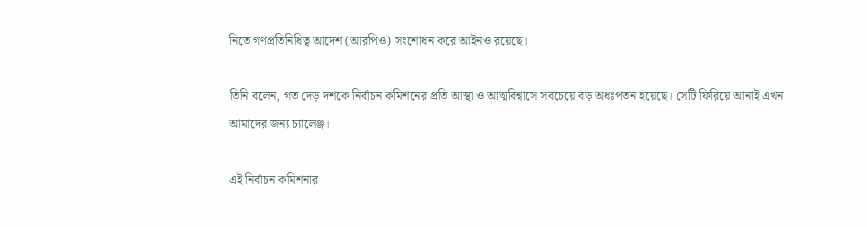নিতে গণপ্রতিনিধিত্ব আদেশ (আরপিও) সংশোধন করে আইনও রয়েছে।

তিনি বলেন, গত দেড় দশকে নির্বাচন কমিশনের প্রতি আস্থা ও আত্মবিশ্বাসে সবচেয়ে বড় অধঃপতন হয়েছে। সেটি ফিরিয়ে আনাই এখন আমাদের জন্য চ্যালেঞ্জ।

এই নির্বাচন কমিশনার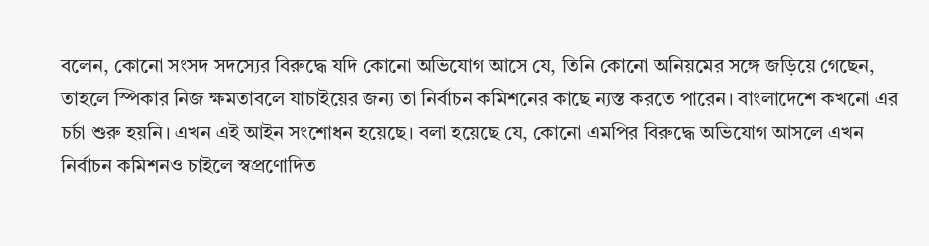বলেন, কোনো সংসদ সদস্যের বিরুদ্ধে যদি কোনো অভিযোগ আসে যে, তিনি কোনো অনিয়মের সঙ্গে জড়িয়ে গেছেন, তাহলে স্পিকার নিজ ক্ষমতাবলে যাচাইয়ের জন্য তা নির্বাচন কমিশনের কাছে ন্যস্ত করতে পারেন। বাংলাদেশে কখনো এর চর্চা শুরু হয়নি। এখন এই আইন সংশোধন হয়েছে। বলা হয়েছে যে, কোনো এমপির বিরুদ্ধে অভিযোগ আসলে এখন নির্বাচন কমিশনও চাইলে স্বপ্রণোদিত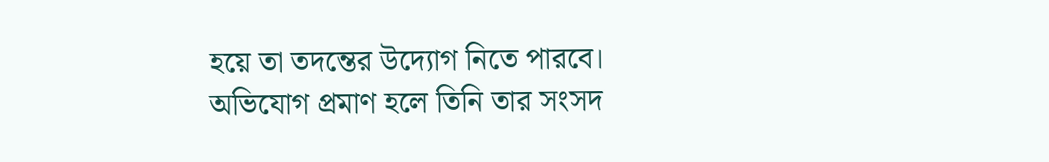হয়ে তা তদন্তের উদ্যোগ নিতে পারবে। অভিযোগ প্রমাণ হলে তিনি তার সংসদ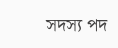সদস্য পদ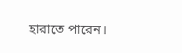হারাতে পারেন।